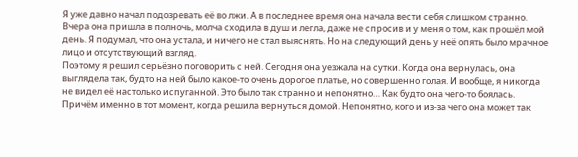Я уже давно начал подозревать её во лжи. А в последнее время она начала вести себя слишком странно. Вчера она пришла в полночь, молча сходила в душ и легла, даже не спросив и у меня о том, как прошёл мой день. Я подумал, что она устала, и ничего не стал выяснять. Но на следующий день у неё опять было мрачное лицо и отсутствующий взгляд.
Поэтому я решил серьёзно поговорить с ней. Сегодня она уезжала на сутки. Когда она вернулась, она выглядела так, будто на ней было какое-то очень дорогое платье, но совершенно голая. И вообще, я никогда не видел её настолько испуганной. Это было так странно и непонятно… Как будто она чего-то боялась.
Причём именно в тот момент, когда решила вернуться домой. Непонятно, кого и из-за чего она может так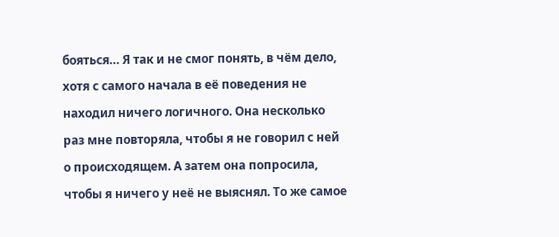бояться… Я так и не смог понять, в чём дело, хотя с самого начала в её поведения не находил ничего логичного. Она несколько раз мне повторяла, чтобы я не говорил с ней о происходящем. А затем она попросила, чтобы я ничего у неё не выяснял. То же самое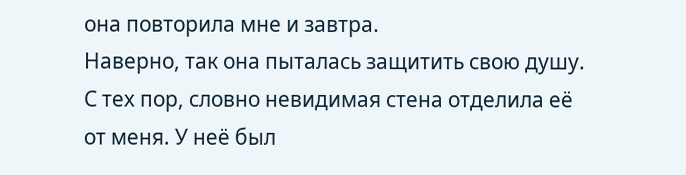она повторила мне и завтра.
Наверно, так она пыталась защитить свою душу. С тех пор, словно невидимая стена отделила её от меня. У неё был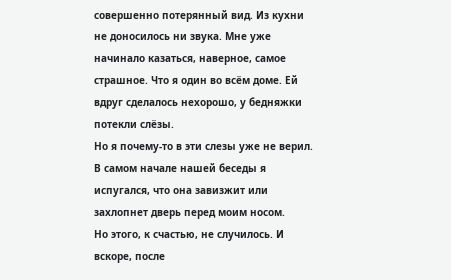совершенно потерянный вид. Из кухни не доносилось ни звука. Мне уже начинало казаться, наверное, самое страшное. Что я один во всём доме. Ей вдруг сделалось нехорошо, у бедняжки потекли слёзы.
Но я почему-то в эти слезы уже не верил. В самом начале нашей беседы я испугался, что она завизжит или захлопнет дверь перед моим носом.
Но этого, к счастью, не случилось. И вскоре, после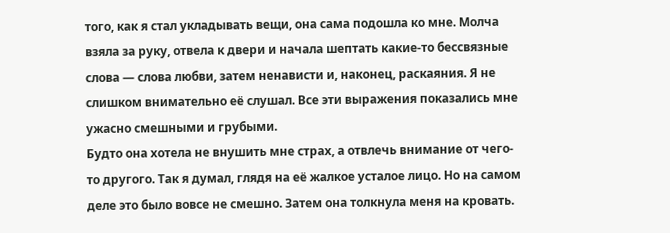того, как я стал укладывать вещи, она сама подошла ко мне. Молча взяла за руку, отвела к двери и начала шептать какие-то бессвязные слова — слова любви, затем ненависти и, наконец, раскаяния. Я не слишком внимательно её слушал. Все эти выражения показались мне ужасно смешными и грубыми.
Будто она хотела не внушить мне страх, а отвлечь внимание от чего-то другого. Так я думал, глядя на её жалкое усталое лицо. Но на самом деле это было вовсе не смешно. Затем она толкнула меня на кровать.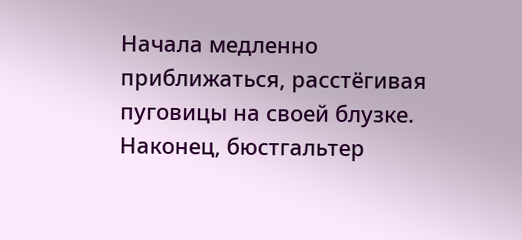Начала медленно приближаться, расстёгивая пуговицы на своей блузке. Наконец, бюстгальтер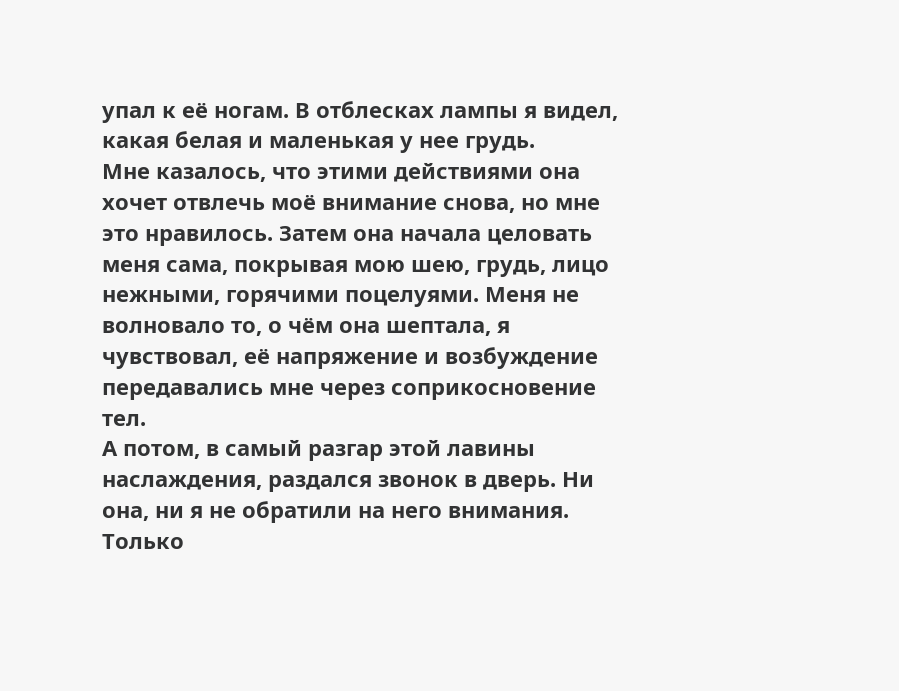упал к её ногам. В отблесках лампы я видел, какая белая и маленькая у нее грудь.
Мне казалось, что этими действиями она хочет отвлечь моё внимание снова, но мне это нравилось. Затем она начала целовать меня сама, покрывая мою шею, грудь, лицо нежными, горячими поцелуями. Меня не волновало то, о чём она шептала, я чувствовал, её напряжение и возбуждение передавались мне через соприкосновение тел.
А потом, в самый разгар этой лавины наслаждения, раздался звонок в дверь. Ни она, ни я не обратили на него внимания. Только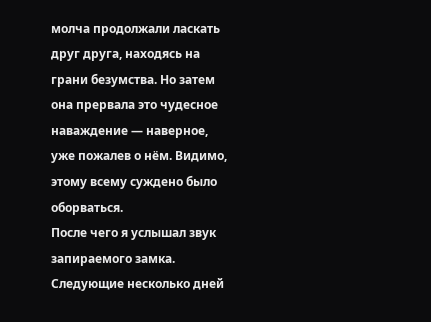молча продолжали ласкать друг друга, находясь на грани безумства. Но затем она прервала это чудесное наваждение — наверное, уже пожалев о нём. Видимо, этому всему суждено было оборваться.
После чего я услышал звук запираемого замка. Следующие несколько дней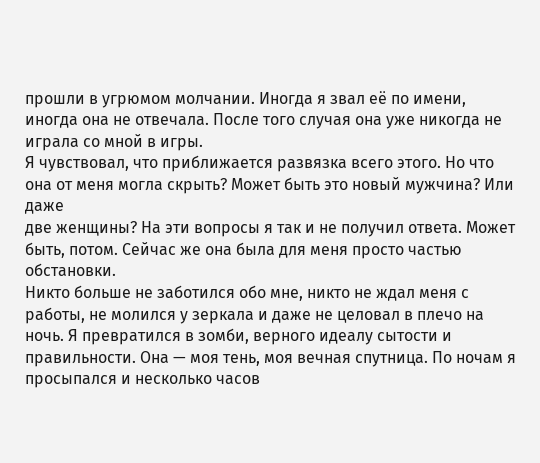прошли в угрюмом молчании. Иногда я звал её по имени, иногда она не отвечала. После того случая она уже никогда не играла со мной в игры.
Я чувствовал, что приближается развязка всего этого. Но что она от меня могла скрыть? Может быть это новый мужчина? Или даже
две женщины? На эти вопросы я так и не получил ответа. Может быть, потом. Сейчас же она была для меня просто частью обстановки.
Никто больше не заботился обо мне, никто не ждал меня с работы, не молился у зеркала и даже не целовал в плечо на ночь. Я превратился в зомби, верного идеалу сытости и правильности. Она — моя тень, моя вечная спутница. По ночам я просыпался и несколько часов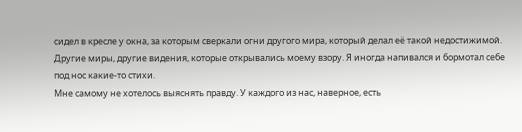сидел в кресле у окна, за которым сверкали огни другого мира, который делал её такой недостижимой. Другие миры, другие видения, которые открывались моему взору. Я иногда напивался и бормотал себе под нос какие-то стихи.
Мне самому не хотелось выяснять правду. У каждого из нас, наверное, есть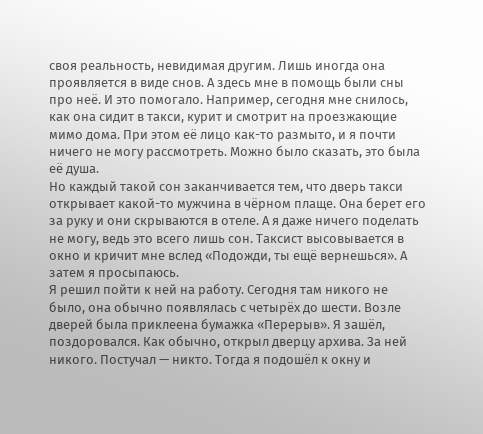своя реальность, невидимая другим. Лишь иногда она проявляется в виде снов. А здесь мне в помощь были сны про неё. И это помогало. Например, сегодня мне снилось, как она сидит в такси, курит и смотрит на проезжающие мимо дома. При этом её лицо как-то размыто, и я почти ничего не могу рассмотреть. Можно было сказать, это была её душа.
Но каждый такой сон заканчивается тем, что дверь такси открывает какой-то мужчина в чёрном плаще. Она берет его за руку и они скрываются в отеле. А я даже ничего поделать не могу, ведь это всего лишь сон. Таксист высовывается в окно и кричит мне вслед «Подожди, ты ещё вернешься». А затем я просыпаюсь.
Я решил пойти к ней на работу. Сегодня там никого не было, она обычно появлялась с четырёх до шести. Возле дверей была приклеена бумажка «Перерыв». Я зашёл, поздоровался. Как обычно, открыл дверцу архива. За ней никого. Постучал — никто. Тогда я подошёл к окну и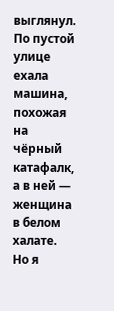выглянул.
По пустой улице ехала машина, похожая на чёрный катафалк, а в ней — женщина в белом халате.
Но я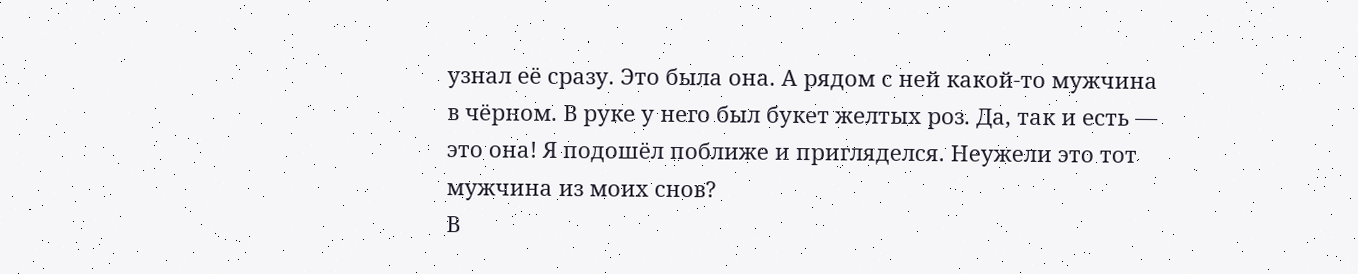узнал её сразу. Это была она. А рядом с ней какой-то мужчина в чёрном. В руке у него был букет желтых роз. Да, так и есть — это она! Я подошёл поближе и пригляделся. Неужели это тот мужчина из моих снов?
В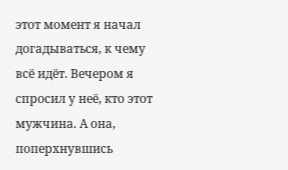этот момент я начал догадываться, к чему всё идёт. Вечером я спросил у неё, кто этот мужчина. А она, поперхнувшись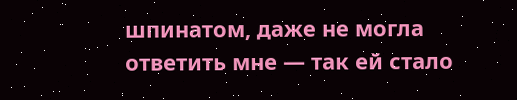шпинатом, даже не могла
ответить мне — так ей стало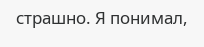страшно. Я понимал,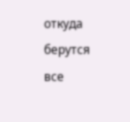откуда берутся все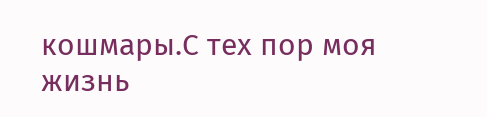кошмары.С тех пор моя жизнь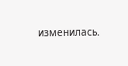изменилась.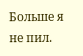Больше я не пил.